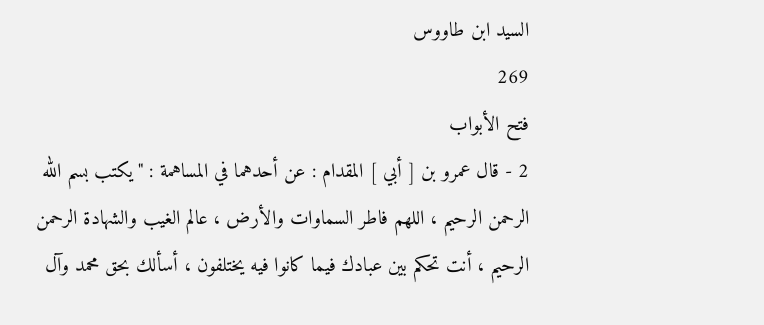السيد ابن طاووس
269
فتح الأبواب
2 - قال عمرو بن [ أبي ] المقدام : عن أحدهما في المساهمة : " يكتب بسم الله الرحمن الرحيم ، اللهم فاطر السماوات والأرض ، عالم الغيب والشهادة الرحمن الرحيم ، أنت تحكم بين عبادك فيما كانوا فيه يختلفون ، أسألك بحق محمد وآل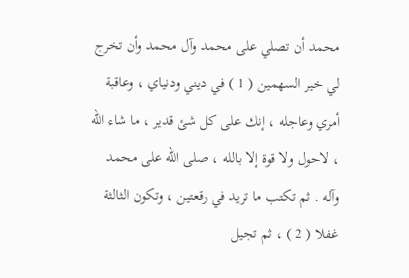محمد أن تصلي على محمد وآل محمد وأن تخرج لي خير السهمين ( 1 ) في ديني ودنياي ، وعاقبة أمري وعاجله ، إنك على كل شئ قدير ، ما شاء الله ، لاحول ولا قوة إلا بالله ، صلى الله على محمد وآله . ثم تكتب ما تريد في رقعتين ، وتكون الثالثة غفلا ( 2 ) ، ثم تجيل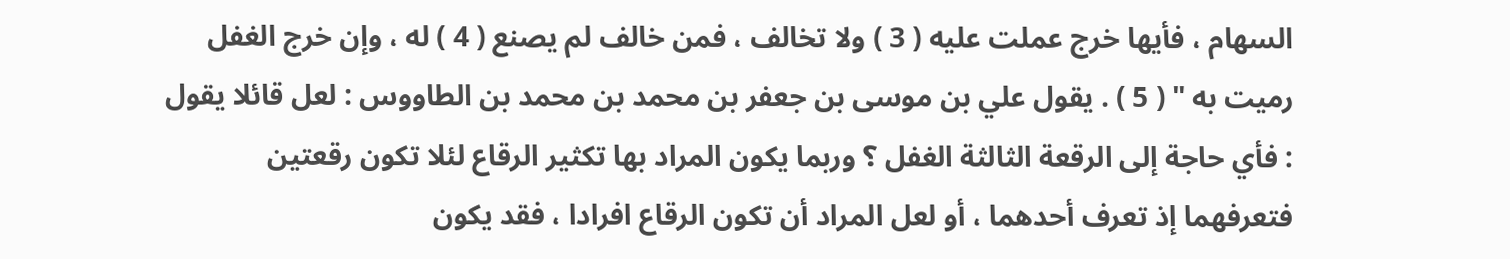السهام ، فأيها خرج عملت عليه ( 3 ) ولا تخالف ، فمن خالف لم يصنع ( 4 ) له ، وإن خرج الغفل رميت به " ( 5 ) . يقول علي بن موسى بن جعفر بن محمد بن محمد بن الطاووس : لعل قائلا يقول : فأي حاجة إلى الرقعة الثالثة الغفل ؟ وربما يكون المراد بها تكثير الرقاع لئلا تكون رقعتين فتعرفهما إذ تعرف أحدهما ، أو لعل المراد أن تكون الرقاع افرادا ، فقد يكون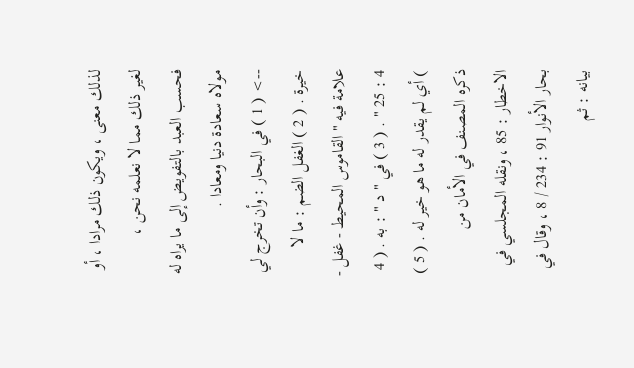لذلك معنى ، ويكون ذلك مرادا ، أو لغير ذلك مما لا نعلمه نحن ، فحسب العبد بالتفويض إلى ما يراه له مولاه سعادة دنيا ومعادا .
--> ( 1 ) في البحار : وأن تخرج لي خيرة . ( 2 ) الغفل الضم : ما لا علامة فيه " القاموس المحيط - غفل - 4 : 25 " . ( 3 ) في " د " : به . ( 4 ) أي لم يقدر له ما هو خير له . ( 5 ) ذكره المصنف في الأمان من الاخطار : 85 ، ونقله المجلسي في بحار الأنوار 91 : 234 / 8 ، وقال في بيانه : ثم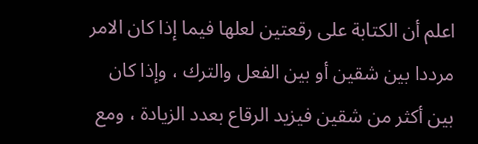اعلم أن الكتابة على رقعتين لعلها فيما إذا كان الامر مرددا بين شقين أو بين الفعل والترك ، وإذا كان بين أكثر من شقين فيزيد الرقاع بعدد الزيادة ، ومع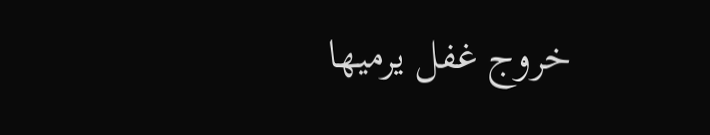خروج غفل يرميها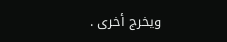ويخرج أخرى .